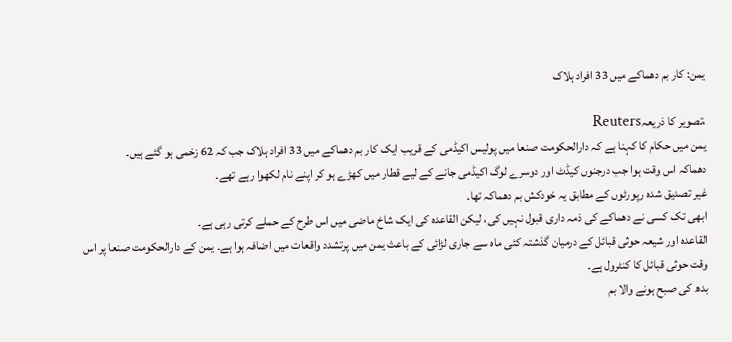یمن: کار بم دھماکے میں 33 افراد ہلاک

،تصویر کا ذریعہReuters
یمن میں حکام کا کہنا ہے کہ دارالحکومت صنعا میں پولیس اکیڈمی کے قریب ایک کار بم دھماکے میں 33 افراد ہلاک جب کہ 62 زخمی ہو گئے ہیں۔
دھماکہ اس وقت ہوا جب درجنوں کیڈٹ اور دوسرے لوگ اکیڈمی جانے کے لیے قطار میں کھڑے ہو کر اپنے نام لکھوا رہے تھے۔
غیر تصدیق شدہ رپورٹوں کے مطابق یہ خودکش بم دھماکہ تھا۔
ابھی تک کسی نے دھماکے کی ذمہ داری قبول نہیں کی، لیکن القاعدہ کی ایک شاخ ماضی میں اس طرح کے حملے کرتی رہی ہے۔
القاعدہ اور شیعہ حوثی قبائل کے درمیان گذشتہ کئی ماہ سے جاری لڑائی کے باعث یمن میں پرتشدد واقعات میں اضافہ ہوا ہے۔ یمن کے دارالحکومت صنعا پر اس وقت حوثی قبائل کا کنٹرول ہے۔
بدھ کی صبح ہونے والا بم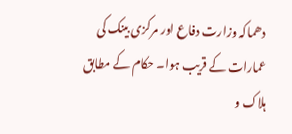دھماکہ وزارت دفاع اور مرکزی بینک کی عمارات کے قریب ہوا۔ حکام کے مطابق ہلاک و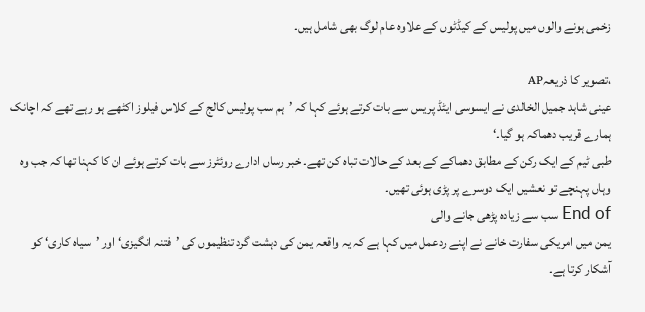زخمی ہونے والوں میں پولیس کے کیڈٹوں کے علاوہ عام لوگ بھی شامل ہیں۔

،تصویر کا ذریعہAP
عینی شاہد جمیل الخالدی نے ایسوسی ایٹڈ پریس سے بات کرتے ہوئے کہا کہ ’ہم سب پولیس کالج کے کلاس فیلوز اکٹھے ہو رہے تھے کہ اچانک ہمارے قریب دھماکہ ہو گیا۔‘
طبی ٹیم کے ایک رکن کے مطابق دھماکے کے بعد کے حالات تباہ کن تھے۔ خبر رساں ادارے روئٹرز سے بات کرتے ہوئے ان کا کہنا تھا کہ جب وہ وہاں پہنچے تو نعشیں ایک دوسرے پر پڑی ہوئی تھیں۔
End of سب سے زیادہ پڑھی جانے والی
یمن میں امریکی سفارت خانے نے اپنے ردعمل میں کہا ہے کہ یہ واقعہ یمن کی دہشت گرد تنظیموں کی ’فتنہ انگیزی‘ اور ’سیاہ کاری‘ کو آشکار کرتا ہے۔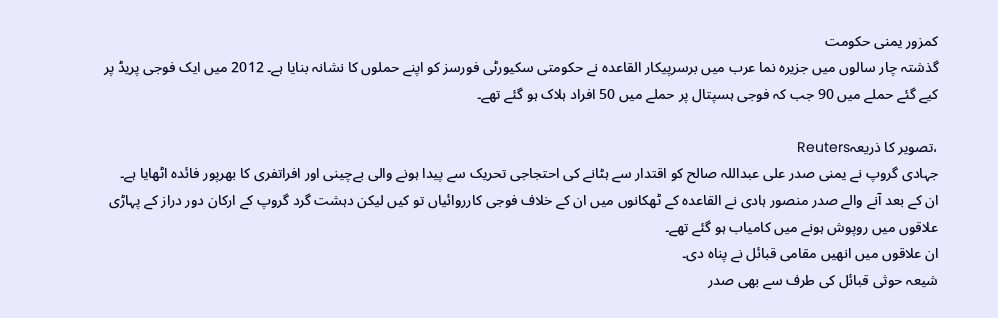کمزور یمنی حکومت
گذشتہ چار سالوں میں جزیرہ نما عرب میں برسرپیکار القاعدہ نے حکومتی سکیورٹی فورسز کو اپنے حملوں کا نشانہ بنایا ہے۔ 2012 میں ایک فوجی پریڈ پر کیے گئے حملے میں 90 جب کہ فوجی ہسپتال پر حملے میں 50 افراد ہلاک ہو گئے تھے۔

،تصویر کا ذریعہReuters
جہادی گروپ نے یمنی صدر علی عبداللہ صالح کو اقتدار سے ہٹانے کی احتجاجی تحریک سے پیدا ہونے والی بےچینی اور افراتفری کا بھرپور فائدہ اٹھایا ہے۔
ان کے بعد آنے والے صدر منصور ہادی نے القاعدہ کے ٹھکانوں میں ان کے خلاف فوجی کارروائیاں تو کیں لیکن دہشت گرد گروپ کے ارکان دور دراز کے پہاڑی علاقوں میں روپوش ہونے میں کامیاب ہو گئے تھے۔
ان علاقوں میں انھیں مقامی قبائل نے پناہ دی۔
شیعہ حوثی قبائل کی طرف سے بھی صدر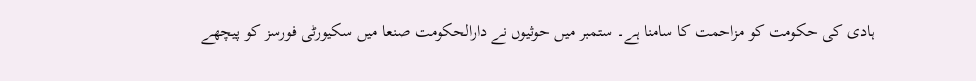ہادی کی حکومت کو مزاحمت کا سامنا ہے۔ ستمبر میں حوثیوں نے دارالحکومت صنعا میں سکیورٹی فورسز کو پیچھے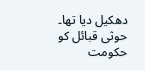دھکیل دیا تھا۔
حوثی قبائل کو حکومت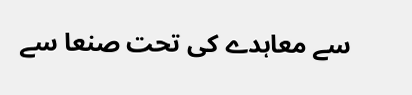سے معاہدے کی تحت صنعا سے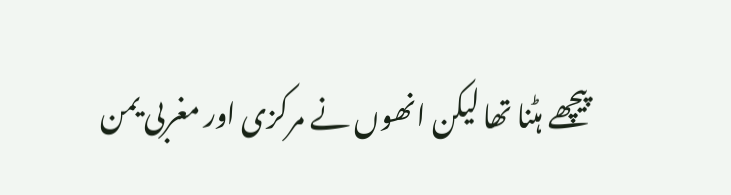پیچھے ہٹنا تھا لیکن انھوں نے مرکزی اور مغربی یمن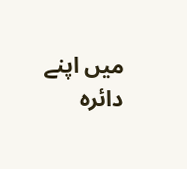میں اپنے دائرہ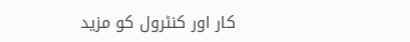کار اور کنٹرول کو مزید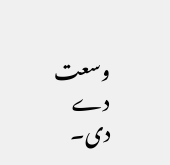وسعت دے دی۔